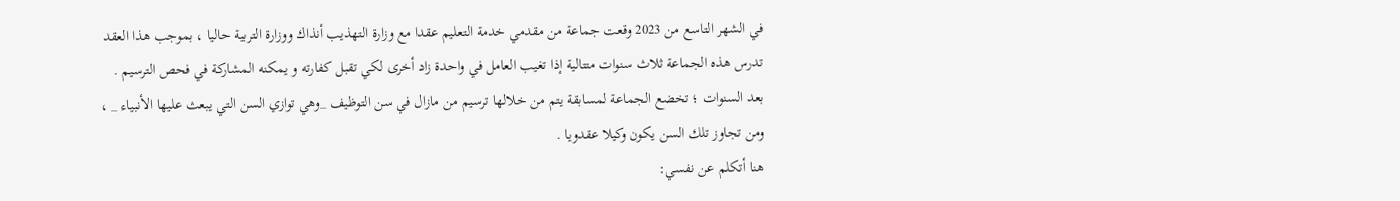في الشهر التاسع من 2023 وقعت جماعة من مقدمي خدمة التعليم عقدا مع وزارة التهذيب أنذاك ووزارة التربية حاليا ، بموجب هذا العقد تدرس هذه الجماعة ثلاث سنوات متتالية إذا تغيب العامل في واحدة زاد أخرى لكي تقبل كفارته و يمكنه المشاركة في فحص الترسيم .
بعد السنوات ؛ تخضع الجماعة لمسابقة يتم من خلالها ترسيم من مازال في سن التوظيف _وهي توازي السن التي يبعث عليها الأنبياء _ ، ومن تجاوز تلك السن يكون وكيلا عقدويا .
هنا أتكلم عن نفسي: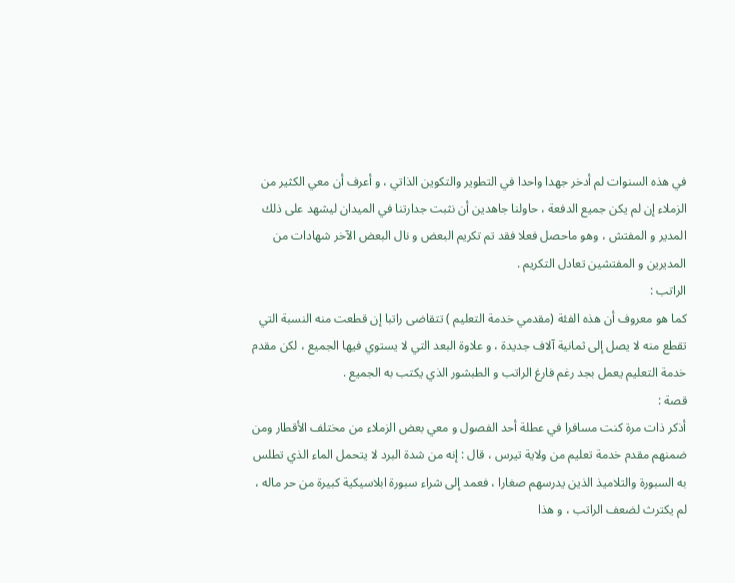في هذه السنوات لم أدخر جهدا واحدا في التطوير والتكوين الذاتي ، و أعرف أن معي الكثير من الزملاء إن لم يكن جميع الدفعة ، حاولنا جاهدين أن نثبت جدارتنا في الميدان ليشهد على ذلك المدير و المفتش ، وهو ماحصل فعلا فقد تم تكريم البعض و نال البعض الآخر شهادات من المديرين و المفتشين تعادل التكريم .
الراتب :
كما هو معروف أن هذه الفئة (مقدمي خدمة التعليم ) تتقاضى راتبا إن قطعت منه النسبة التي تقطع منه لا يصل إلى ثمانية آلاف جديدة ، و علاوة البعد التي لا يستوي فيها الجميع ، لكن مقدم خدمة التعليم يعمل بجد رغم فارغ الراتب و الطبشور الذي يكتب به الجميع .
قصة :
أذكر ذات مرة كنت مسافرا في عطلة أحد الفصول و معي بعض الزملاء من مختلف الأقطار ومن ضمنهم مقدم خدمة تعليم من ولاية تيرس ، قال : إنه من شدة البرد لا يتحمل الماء الذي تطلس به السبورة والتلاميذ الذين يدرسهم صغارا ، فعمد إلى شراء سبورة ابلاسيكية كبيرة من حر ماله ، لم يكترث لضعف الراتب ، و هذا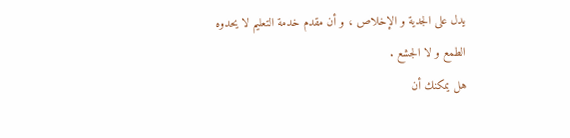يدل على الجدية و الإخلاص ، و أن مقدم خدمة التعليم لا يحدوه الطمع و لا الجشع .
هل يمكنك أن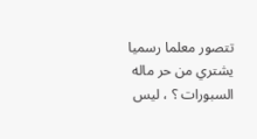تتصور معلما رسميا يشتري من حر ماله السبورات ؟ ، ليس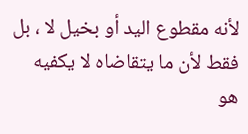لأنه مقطوع اليد أو بخيل لا ، بل فقط لأن ما يتقاضاه لا يكفيه هو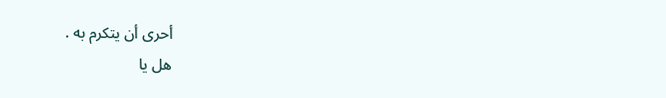أحرى أن يتكرم به .
هل يا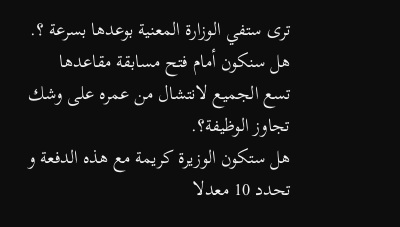ترى ستفي الوزارة المعنية بوعدها بسرعة ؟.
هل سنكون أمام فتح مسابقة مقاعدها تسع الجميع لانتشال من عمره على وشك تجاوز الوظيفة؟.
هل ستكون الوزيرة كريمة مع هذه الدفعة و تحدد 10 معدلا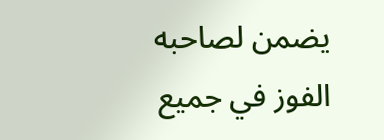يضمن لصاحبه الفوز في جميع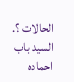الحالات ؟.
السيد باب احماده